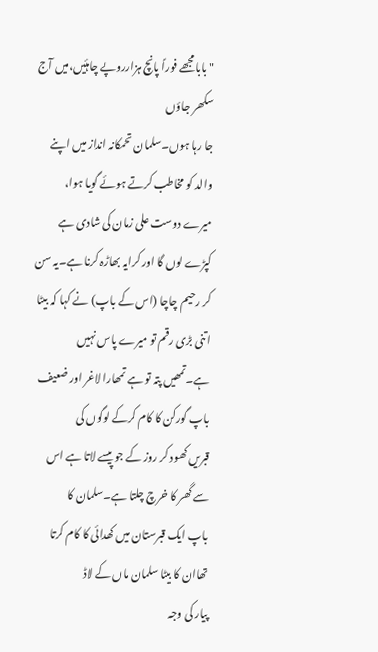"بابامجھے فوراً پانچ ہزارروپے چاہئیں،میں آج سکھر جاؤں
جا رہا ہوں۔سلمان تحمکانہ انداز میں اپنے والد کو مخاطب کرتے ہوئے گویا ہوا،
میرے دوست علی زمان کی شادی ہے کپڑے لوں گا اور کرایہ بھاڑہ کرنا ہے۔یہ سن
کر رحیم چاچا (اس کے باپ) نے کہا کہ بیٹا اتنی بڑی رقم تو میرے پاس نہیں
ہے۔تمھیں پتہ تو ہے تمھارا لاغر اور ضعیف باپ گورکن کا کام کرکے لوگوں کی
قبریں کھود کر روز کے جو پیسے لاتا ہے اس سے گھر کا خرچ چلتا ہے۔سلمان کا
باپ ایک قبرستان میں کھدائی کا کام کرتا تھاان کا بیٹا سلمان ماں کے لاڈ
پیار کی وجہ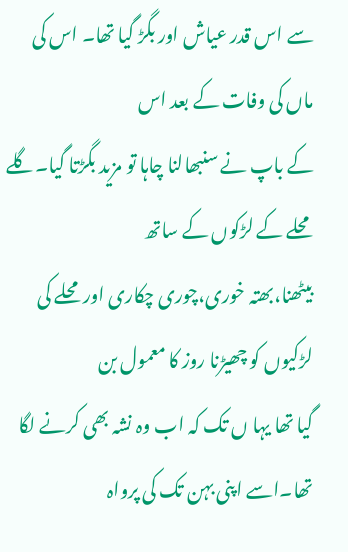سے اس قدر عیاش اور بگڑ گیا تھا۔ اس کی ماں کی وفات کے بعد اس
کے باپ نے سنبھالنا چاہا تو مزید بگڑتا گیا۔گلے محلے کے لڑکوں کے ساتھ
بیٹھنا،بھتہ خوری،چوری چکاری اور محلے کی لڑکیوں کو چھیڑنا روز کا معمول بن
گیا تھا یہا ں تک کہ اب وہ نشہ بھی کرنے لگا تھا۔اسے اپنی بہن تک کی پرواہ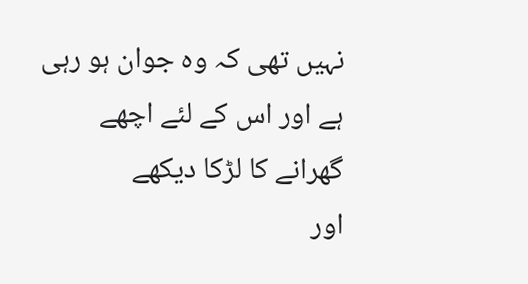نہیں تھی کہ وہ جوان ہو رہی ہے اور اس کے لئے اچھے گھرانے کا لڑکا دیکھے
اور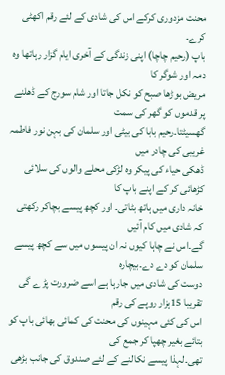محنت مزدوری کرکے اس کی شادی کے لئے رقم اکھٹی کرے۔
باپ (رحیم چاچا) اپنی زندگی کے آخری ایام گزار رہاتھا وہ دمہ اور شوگر کا
مریض بوڑھا صبح کو نکل جاتا اور شام سورج کے ڈھلنے پر قدموں کو گھر کی سمت
گھسیٹتا۔رحیم بابا کی بیٹی اور سلمان کی بہن نور فاطمہ غریبی کی چادر میں
ڈھکی حیاء کی پیکر وہ لڑکی محلے والوں کی سلائی کڑھائی کر کے اپنے باپ کا
خانہ داری میں ہاتھ بٹاتی۔ اور کچھ پیسے بچاکر رکھتی کہ شادی میں کام آئیں
گے۔اس نے چاہا کیوں نہ ان پیسوں میں سے کچھ پیسے سلمان کو دے دے۔بیچارہ
دوست کی شادی میں جارہا ہے اسے ضرورت پڑ ے گی تقریبا 15ہزار روپے کی رقم
اس کی کئی مہینوں کی محنت کی کمائی بھائی باپ کو بتائے بغیر چھپا کر جمع کی
تھی۔لہذا پیسے نکالنے کے لئے صندوق کی جانب بڑھی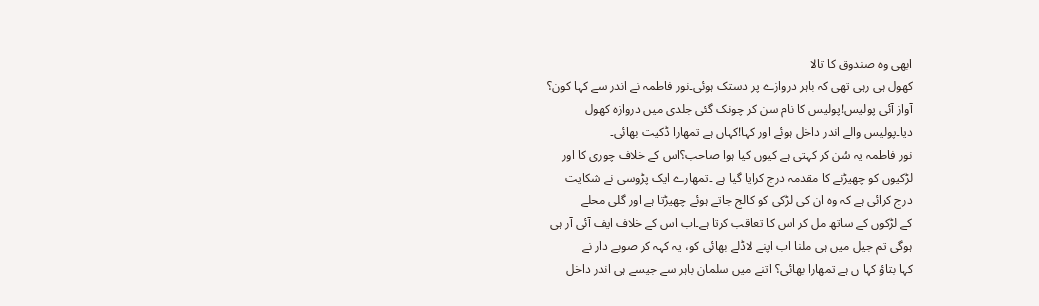ابھی وہ صندوق کا تالا
کھول ہی رہی تھی کہ باہر دروازے پر دستک ہوئی۔نور فاطمہ نے اندر سے کہا کون؟
آواز آئی پولیس!پولیس کا نام سن کر چونک گئی جلدی میں دروازہ کھول
دیا۔پولیس والے اندر داخل ہوئے اور کہا!کہاں ہے تمھارا ڈکیت بھائی۔
نور فاطمہ یہ سُن کر کہتی ہے کیوں کیا ہوا صاحب؟اس کے خلاف چوری کا اور
لڑکیوں کو چھیڑنے کا مقدمہ درج کرایا گیا ہے ۔تمھارے ایک پڑوسی نے شکایت
درج کرائی ہے کہ وہ ان کی لڑکی کو کالج جاتے ہوئے چھیڑتا ہے اور گلی محلے
کے لڑکوں کے ساتھ مل کر اس کا تعاقب کرتا ہے۔اب اس کے خلاف ایف آئی آر ہی
ہوگی تم جیل میں ہی ملنا اب اپنے لاڈلے بھائی کو، یہ کہہ کر صوبے دار نے
کہا بتاؤ کہا ں ہے تمھارا بھائی؟ اتنے میں سلمان باہر سے جیسے ہی اندر داخل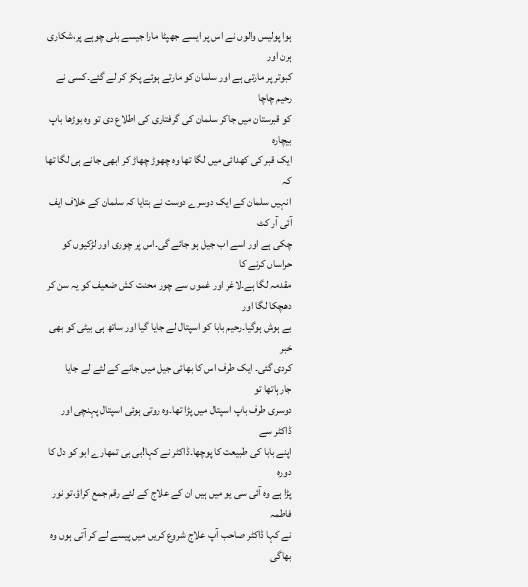ہوا پولیس والوں نے اس پر ایسے جھپٹا مارا جیسے بلی چوہے پر،شکاری ہرن اور
کبوتر پر مارتی ہے اور سلمان کو مارتے ہوئے پکڑ کر لے گئے۔کسی نے رحیم چاچا
کو قبرستان میں جاکر سلمان کی گرفتاری کی اطلاع دی تو وہ بوڑھا باپ بیچارہ
ایک قبر کی کھدائی میں لگا تھا وہ چھوڑ چھاڑ کر ابھی جانے ہی لگا تھا کہ
انہیں سلمان کے ایک دوسرے دوست نے بتایا کہ سلمان کے خلاف ایف آئی آر کٹ
چکی ہے اور اسے اب جیل ہو جائے گی۔اس پر چوری اور لڑکیوں کو حراساں کرنے کا
مقدمہ لگا ہے۔لاغر اور غموں سے چور محنت کش ضعیف کو یہ سن کر دھچکا لگا اور
بے ہوش ہوگیا۔رحیم بابا کو اسپتال لے جایا گیا اور ساتھ ہی بیٹی کو بھی خبر
کردی گئی۔ ایک طرف اس کا بھائی جیل میں جانے کے لئے لے جایا جارہاتھا تو
دوسری طرف باپ اسپتال میں پڑا تھا۔وہ روتی ہوئی اسپتال پہنچی اور ڈاکٹر سے
اپنے بابا کی طبیعت کا پوچھا۔ڈاکٹر نے کہا!بی بی تمھارے ابو کو دل کا دورہ
پڑا ہے وہ آئی سی یو میں ہیں ان کے علاج کے لئے رقم جمع کراؤ،تو نور فاطمہ
نے کہا ڈاکٹر صاحب آپ علاج شروع کریں میں پیسے لے کر آتی ہوں وہ بھاگی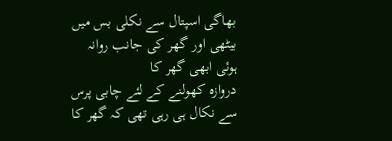بھاگی اسپتال سے نکلی بس میں بیٹھی اور گھر کی جانب روانہ ہوئی ابھی گھر کا
دروازہ کھولنے کے لئے چابی پرس سے نکال ہی رہی تھی کہ گھر کا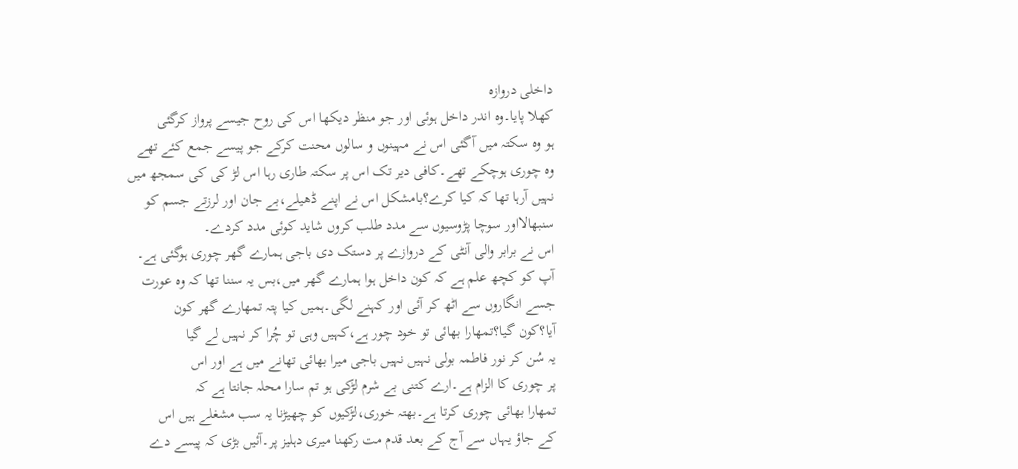داخلی دروازہ
کھلا پایا۔وہ اندر داخل ہوئی اور جو منظر دیکھا اس کی روح جیسے پرواز کرگئی
ہو وہ سکتہ میں آگئی اس نے مہینوں و سالوں محنت کرکے جو پیسے جمع کئے تھے
وہ چوری ہوچکے تھے۔کافی دیر تک اس پر سکتہ طاری رہا اس لڑ کی کی سمجھ میں
نہیں آرہا تھا کہ کیا کرے؟بامشکل اس نے اپنے ڈھیلے،بے جان اور لرزتے جسم کو
سنبھالااور سوچا پڑوسیوں سے مدد طلب کروں شاید کوئی مدد کردے۔
اس نے برابر والی آنٹی کے دروازے پر دستک دی باجی ہمارے گھر چوری ہوگئی ہے۔
آپ کو کچھ علم ہے کہ کون داخل ہوا ہمارے گھر میں،بس یہ سننا تھا کہ وہ عورت
جسے انگاروں سے اٹھ کر آئی اور کہنے لگی۔ہمیں کیا پتہ تمھارے گھر کون
آیا؟کون گیا؟تمھارا بھائی تو خود چور ہے،کہیں وہی تو چُرا کر نہیں لے گیا
یہ سُن کر نور فاطمہ بولی نہیں نہیں باجی میرا بھائی تھانے میں ہے اور اس
پر چوری کا الزام ہے۔ارے کتنی بے شرم لڑکی ہو تم سارا محلہ جانتا ہے کہ
تمھارا بھائی چوری کرتا ہے۔بھتہ خوری،لڑکیوں کو چھیڑنا یہ سب مشغلے ہیں اس
کے جاؤ یہاں سے آج کے بعد قدم مت رکھنا میری دہلیز پر۔آئیں بڑی کہ پیسے دے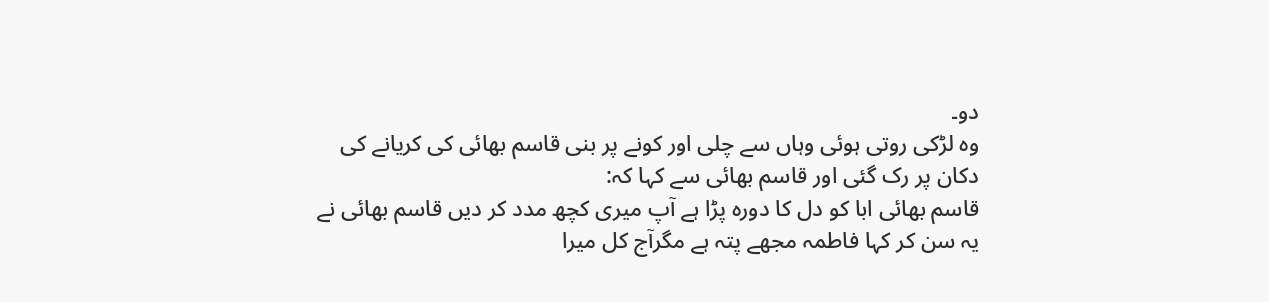دو۔
وہ لڑکی روتی ہوئی وہاں سے چلی اور کونے پر بنی قاسم بھائی کی کریانے کی
دکان پر رک گئی اور قاسم بھائی سے کہا کہ:
قاسم بھائی ابا کو دل کا دورہ پڑا ہے آپ میری کچھ مدد کر دیں قاسم بھائی نے
یہ سن کر کہا فاطمہ مجھے پتہ ہے مگرآج کل میرا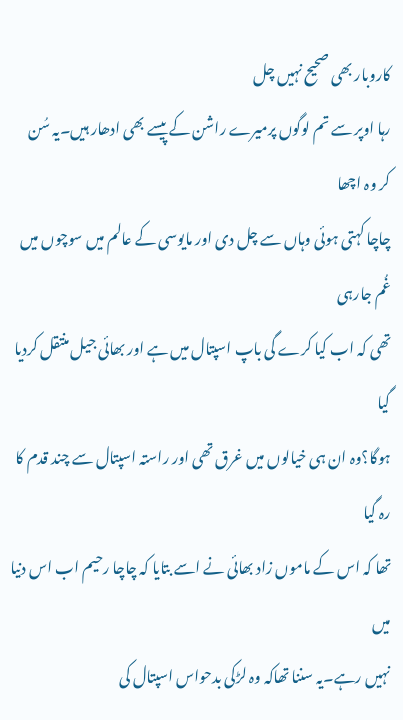کاروبار بھی صحیح نہیں چل
رہا اوپر سے تم لوگوں پرمیرے راشن کے پیسے بھی ادھار ہیں۔یہ سُن کر وہ اچھا
چاچا کہتی ہوئی وہاں سے چل دی اور مایوسی کے عالم میں سوچوں میں غُم جارہی
تھی کہ اب کیا کرے گی باپ اسپتال میں ہے اور بھائی جیل منتقل کردیا گیا
ہوگا؟وہ ان ہی خیالوں میں غرق تھی اور راستہ اسپتال سے چند قدم کا رہ گیا
تھا کہ اس کے ماموں زاد بھائی نے اسے بتایا کہ چاچا رحیم اب اس دنیا میں
نہیں رہے۔یہ سننا تھاکہ وہ لڑکی بدحواس اسپتال کی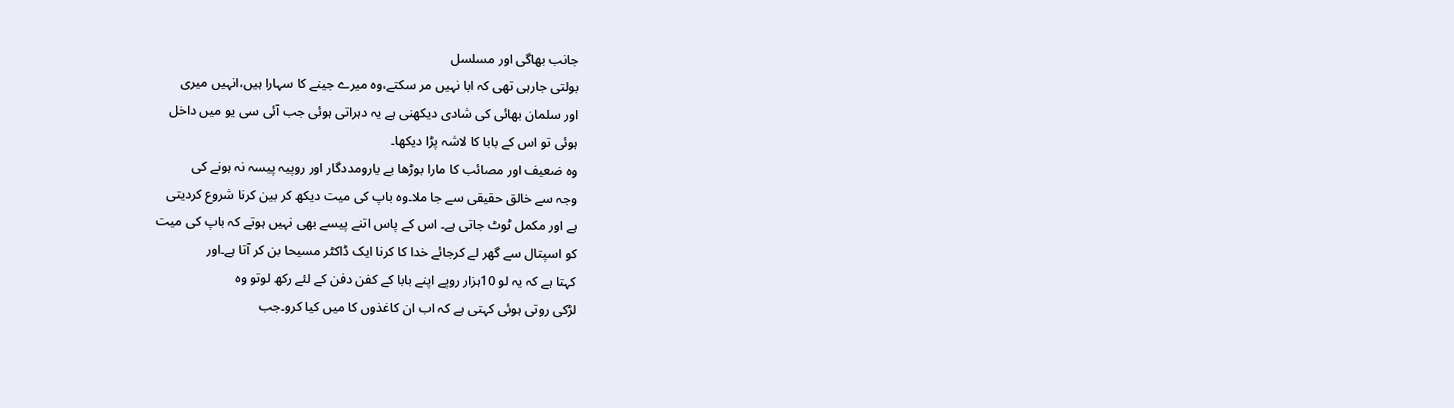جانب بھاگی اور مسلسل
بولتی جارہی تھی کہ ابا نہیں مر سکتے،وہ میرے جینے کا سہارا ہیں،انہیں میری
اور سلمان بھائی کی شادی دیکھنی ہے یہ دہراتی ہوئی جب آئی سی یو میں داخل
ہوئی تو اس کے بابا کا لاشہ پڑا دیکھا۔
وہ ضعیف اور مصائب کا مارا بوڑھا بے یارومددگار اور روپیہ پیسہ نہ ہونے کی
وجہ سے خالق حقیقی سے جا ملا۔وہ باپ کی میت دیکھ کر بین کرنا شروع کردیتی
ہے اور مکمل ٹوٹ جاتی ہے۔ اس کے پاس اتنے پیسے بھی نہیں ہوتے کہ باپ کی میت
کو اسپتال سے گھر لے کرجائے خدا کا کرنا ایک ڈاکٹر مسیحا بن کر آتا ہے۔اور
کہتا ہے کہ یہ لو 10ہزار روپے اپنے بابا کے کفن دفن کے لئے رکھ لوتو وہ
لڑکی روتی ہوئی کہتی ہے کہ اب ان کاغذوں کا میں کیا کرو۔جب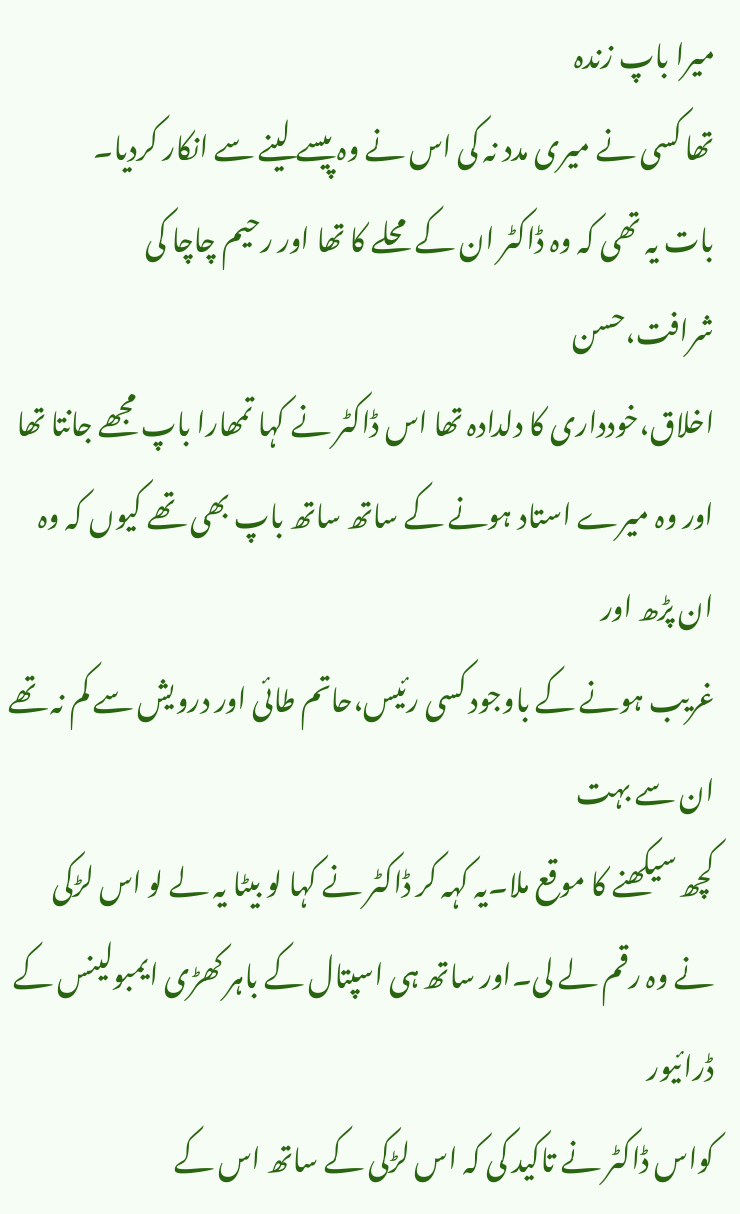میرا باپ زندہ
تھا کسی نے میری مدد نہ کی اس نے وہ پیسے لینے سے انکار کردیا۔
بات یہ تھی کہ وہ ڈاکٹر ان کے محلے کا تھا اور رحیم چاچا کی شرافت،حسن
اخلاق،خودداری کا دلدادہ تھا اس ڈاکٹر نے کہا تمھارا باپ مجھے جانتا تھا
اور وہ میرے استاد ہونے کے ساتھ ساتھ باپ بھی تھے کیوں کہ وہ ان پڑھ اور
غریب ہونے کے باوجود کسی رئیس،حاتم طائی اور درویش سے کم نہ تھے ان سے بہت
کچھ سیکھنے کا موقع ملا۔یہ کہہ کر ڈاکٹر نے کہا لو بیٹا یہ لے لو اس لڑکی
نے وہ رقم لے لی۔اور ساتھ ہی اسپتال کے باہر کھڑی ایمبولینس کے ڈرائیور
کواس ڈاکٹر نے تاکید کی کہ اس لڑکی کے ساتھ اس کے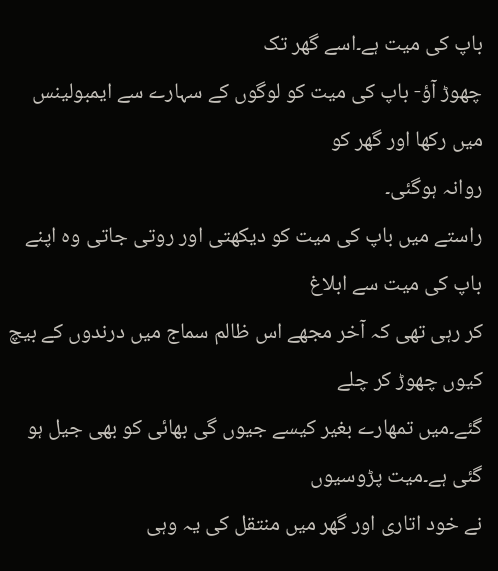باپ کی میت ہے۔اسے گھر تک
چھوڑ آؤ- باپ کی میت کو لوگوں کے سہارے سے ایمبولینس میں رکھا اور گھر کو
روانہ ہوگئی۔
راستے میں باپ کی میت کو دیکھتی اور روتی جاتی وہ اپنے باپ کی میت سے ابلاغ
کر رہی تھی کہ آخر مجھے اس ظالم سماج میں درندوں کے بیچ کیوں چھوڑ کر چلے
گئے۔میں تمھارے بغیر کیسے جیوں گی بھائی کو بھی جیل ہو گئی ہے۔میت پڑوسیوں
نے خود اتاری اور گھر میں منتقل کی یہ وہی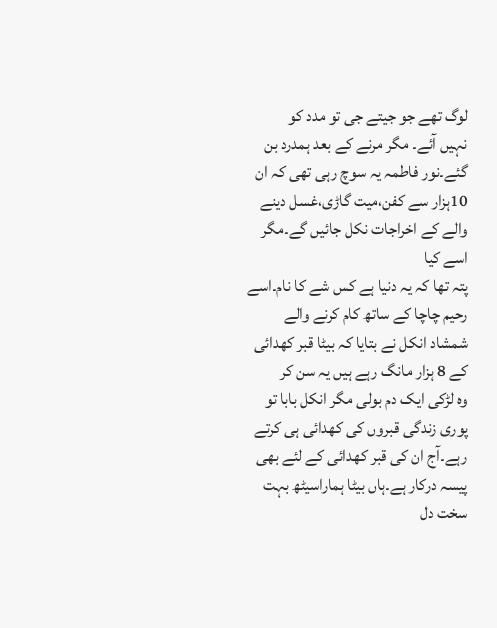لوگ تھے جو جیتے جی تو مدد کو
نہیں آئے۔ مگر مرنے کے بعد ہمدرد بن گئے۔نور فاطمہ یہ سوچ رہی تھی کہ ان
10ہزار سے کفن،میت گاڑی،غسل دینے والے کے اخراجات نکل جائیں گے۔مگر اسے کیا
پتہ تھا کہ یہ دنیا ہے کس شے کا نام۔اسے رحیم چاچا کے ساتھ کام کرنے والے
شمشاد انکل نے بتایا کہ بیٹا قبر کھدائی کے 8 ہزار مانگ رہے ہیں یہ سن کر
وہ لڑکی ایک دم بولی مگر انکل بابا تو پوری زندگی قبروں کی کھدائی ہی کرتے
رہے۔آج ان کی قبر کھدائی کے لئے بھی پیسہ درکار ہے۔ہاں بیٹا ہماراسیٹھ بہت
سخت دل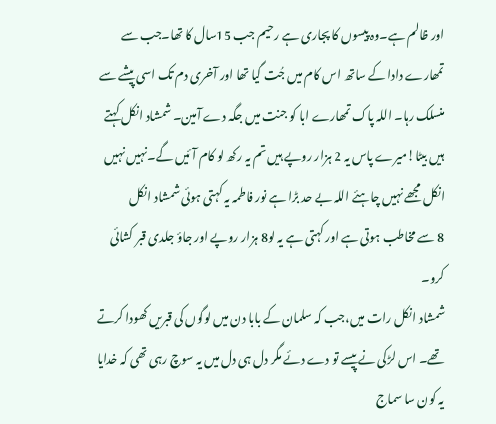اور ظالم ہے۔وہ پیسوں کا پجاری ہے رحیم جب 15سال کا تھا۔جب سے
تمھارے دادا کے ساتھ اس کام میں جُت گیا تھا اور آخری دم تک اسی پیشے سے
منسلک رہا۔ اللہ پاک تمھارے ابا کو جنت میں جگہ دے آمین۔ شمشاد انکل کہتے
ہیں بیٹا!میرے پاس یہ 2 ہزار روپے ہیں تم یہ رکھ لو کام آئیں گے۔نہیں نہیں
انکل مجھے نہیں چاہئے اللہ بے حد بڑا ہے نور فاطمہ یہ کہتی ہوئی شمشاد انکل
8 سے مخاطب ہوتی ہے اور کہتی ہے یہ لو8 ہزار روپے اور جاؤ جلدی قبر کشائی
کرو۔
شمشاد انکل رات میں،جب کہ سلمان کے بابا دن میں لوگوں کی قبریں کھودا کرتے
تھے۔ اس لڑکی نے پیسے تو دے دئے مگر دل ہی دل میں یہ سوچ رہی تھی کہ خدایا
یہ کون سا سماج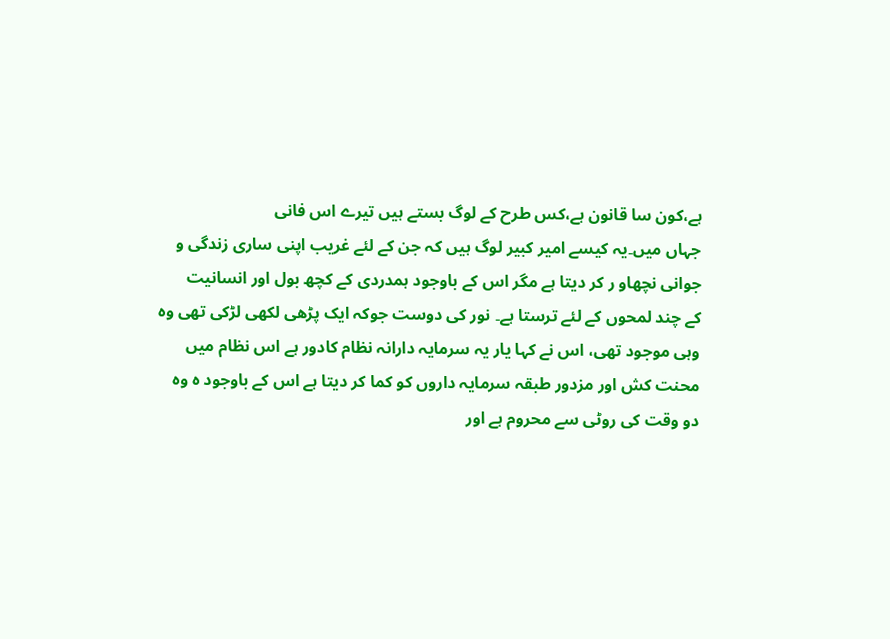ہے،کون سا قانون ہے،کس طرح کے لوگ بستے ہیں تیرے اس فانی
جہاں میں۔یہ کیسے امیر کبیر لوگ ہیں کہ جن کے لئے غریب اپنی ساری زندگی و
جوانی نچھاو ر کر دیتا ہے مگر اس کے باوجود ہمدردی کے کچھ بول اور انسانیت
کے چند لمحوں کے لئے ترستا ہے۔ نور کی دوست جوکہ ایک پڑھی لکھی لڑکی تھی وہ
وہی موجود تھی، اس نے کہا یار یہ سرمایہ دارانہ نظام کادور ہے اس نظام میں
محنت کش اور مزدور طبقہ سرمایہ داروں کو کما کر دیتا ہے اس کے باوجود ہ وہ
دو وقت کی روٹی سے محروم ہے اور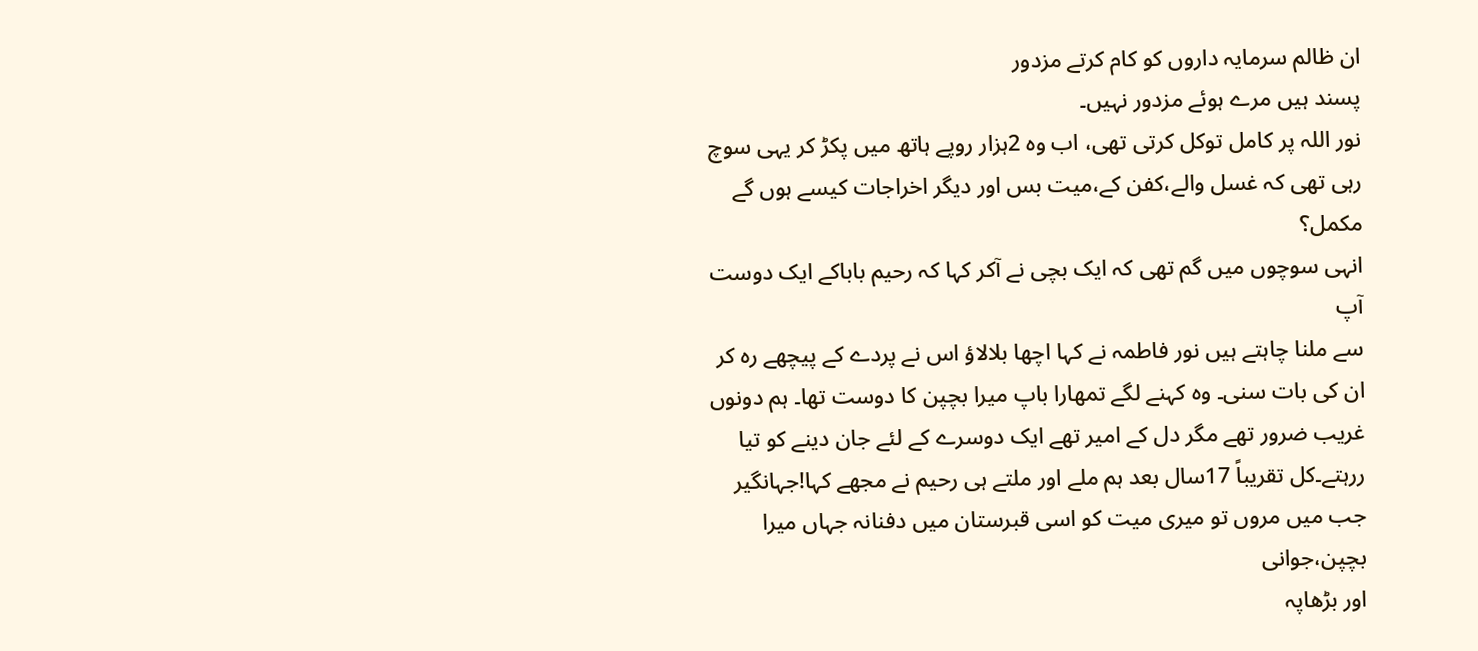ان ظالم سرمایہ داروں کو کام کرتے مزدور
پسند ہیں مرے ہوئے مزدور نہیں۔
نور اللہ پر کامل توکل کرتی تھی، اب وہ 2ہزار روپے ہاتھ میں پکڑ کر یہی سوچ
رہی تھی کہ غسل والے،کفن کے،میت بس اور دیگر اخراجات کیسے ہوں گے مکمل؟
انہی سوچوں میں گم تھی کہ ایک بچی نے آکر کہا کہ رحیم باباکے ایک دوست آپ
سے ملنا چاہتے ہیں نور فاطمہ نے کہا اچھا بلالاؤ اس نے پردے کے پیچھے رہ کر
ان کی بات سنی۔ وہ کہنے لگے تمھارا باپ میرا بچپن کا دوست تھا۔ ہم دونوں
غریب ضرور تھے مگر دل کے امیر تھے ایک دوسرے کے لئے جان دینے کو تیا
ررہتے۔کل تقریباً 17سال بعد ہم ملے اور ملتے ہی رحیم نے مجھے کہا!جہانگیر
جب میں مروں تو میری میت کو اسی قبرستان میں دفنانہ جہاں میرا بچپن،جوانی
اور بڑھاپہ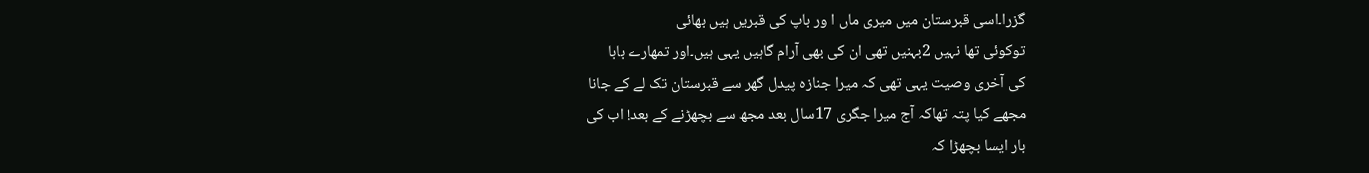گزرا۔اسی قبرستان میں میری ماں ا ور باپ کی قبریں ہیں بھائی
توکوئی تھا نہیں 2بہنیں تھی ان کی بھی آرام گاہیں یہی ہیں۔اور تمھارے بابا
کی آخری وصیت یہی تھی کہ میرا جنازہ پیدل گھر سے قبرستان تک لے کے جانا
مجھے کیا پتہ تھاکہ آج میرا جگری 17سال بعد مجھ سے بچھڑنے کے بعد! اب کی
بار ایسا بچھڑا کہ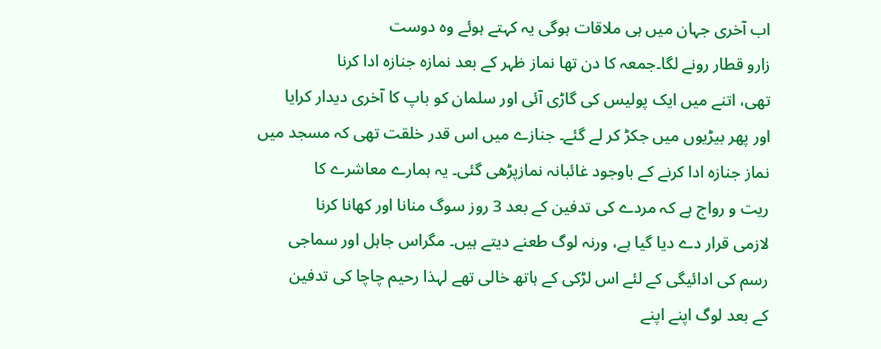اب آخری جہان میں ہی ملاقات ہوگی یہ کہتے ہوئے وہ دوست
زارو قطار رونے لگا۔جمعہ کا دن تھا نماز ظہر کے بعد نمازہ جنازہ ادا کرنا
تھی، اتنے میں ایک پولیس کی گاڑی آئی اور سلمان کو باپ کا آخری دیدار کرایا
اور پھر بیڑیوں میں جکڑ کر لے گئے۔ جنازے میں اس قدر خلقت تھی کہ مسجد میں
نماز جنازہ ادا کرنے کے باوجود غائبانہ نمازپڑھی گئی۔ یہ ہمارے معاشرے کا
ریت و رواج ہے کہ مردے کی تدفین کے بعد 3 روز سوگ منانا اور کھانا کرنا
لازمی قرار دے دیا گیا ہے، ورنہ لوگ طعنے دیتے ہیں۔ مگراس جاہل اور سماجی
رسم کی ادائیگی کے لئے اس لڑکی کے ہاتھ خالی تھے لہذا رحیم چاچا کی تدفین
کے بعد لوگ اپنے اپنے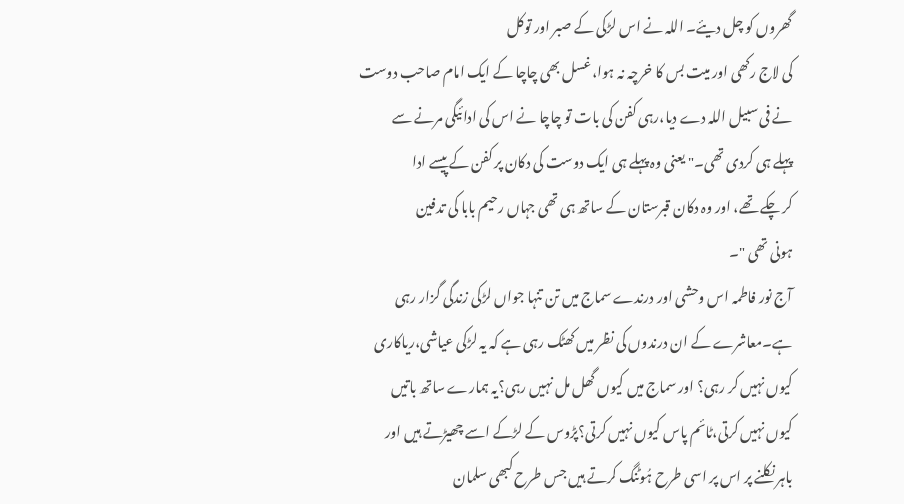گھروں کو چل دیئے۔ اللہ نے اس لڑکی کے صبر اور توکل
کی لاج رکھی اور میت بس کا خرچہ نہ ہوا،غسل بھی چاچا کے ایک امام صاحب دوست
نے فی سبیل اللہ دے دیا،رہی کفن کی بات تو چاچا نے اس کی ادائیگی مرنے سے
پہلے ہی کردی تھی۔" یعنی وہ پہلے ہی ایک دوست کی دکان پر کفن کے پیسے ادا
کر چکے تھے، اور وہ دکان قبرستان کے ساتھ ہی تھی جہاں رحیم بابا کی تدفین
ہونی تھی "۔
آج نور فاطمہ اس وحشی اور درندے سماج میں تن تنہا جواں لڑکی زندگی گزار رہی
ہے۔معاشرے کے ان درندوں کی نظر میں کھٹک رہی ہے کہ یہ لڑکی عیاشی،ریاکاری
کیوں نہیں کر رہی؟ اور سماج میں کیوں گھل مل نہیں رہی؟یہ ہمارے ساتھ باتیں
کیوں نہیں کرتی،ٹائم پاس کیوں نہیں کرتی؟پڑوس کے لڑکے اسے چھیڑتے ہیں اور
باہر نکلنے پر اس پر اسی طرح ہُوٹنگ کرتے ہیں جس طرح کبھی سلمان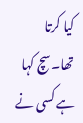کیا کرتا
تھا۔سچ کہا ہے کسی نے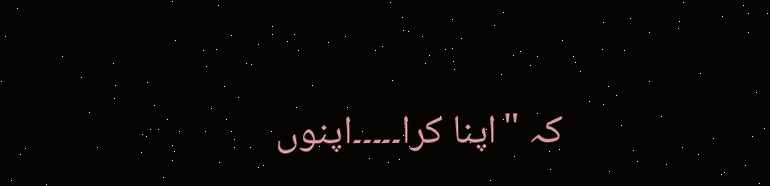کہ "اپنا کرا۔۔۔۔۔اپنوں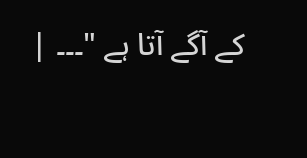کے آگے آتا ہے "۔۔۔ |